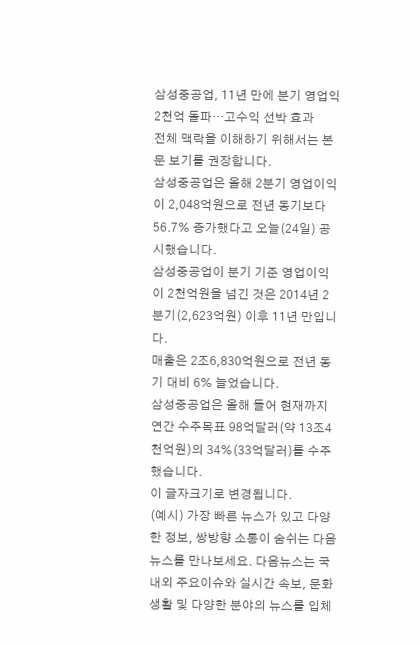삼성중공업, 11년 만에 분기 영업익 2천억 돌파…고수익 선박 효과
전체 맥락을 이해하기 위해서는 본문 보기를 권장합니다.
삼성중공업은 올해 2분기 영업이익이 2,048억원으로 전년 동기보다 56.7% 증가했다고 오늘(24일) 공시했습니다.
삼성중공업이 분기 기준 영업이익이 2천억원을 넘긴 것은 2014년 2분기(2,623억원) 이후 11년 만입니다.
매출은 2조6,830억원으로 전년 동기 대비 6% 늘었습니다.
삼성중공업은 올해 들어 현재까지 연간 수주목표 98억달러(약 13조4천억원)의 34%(33억달러)를 수주했습니다.
이 글자크기로 변경됩니다.
(예시) 가장 빠른 뉴스가 있고 다양한 정보, 쌍방향 소통이 숨쉬는 다음뉴스를 만나보세요. 다음뉴스는 국내외 주요이슈와 실시간 속보, 문화생활 및 다양한 분야의 뉴스를 입체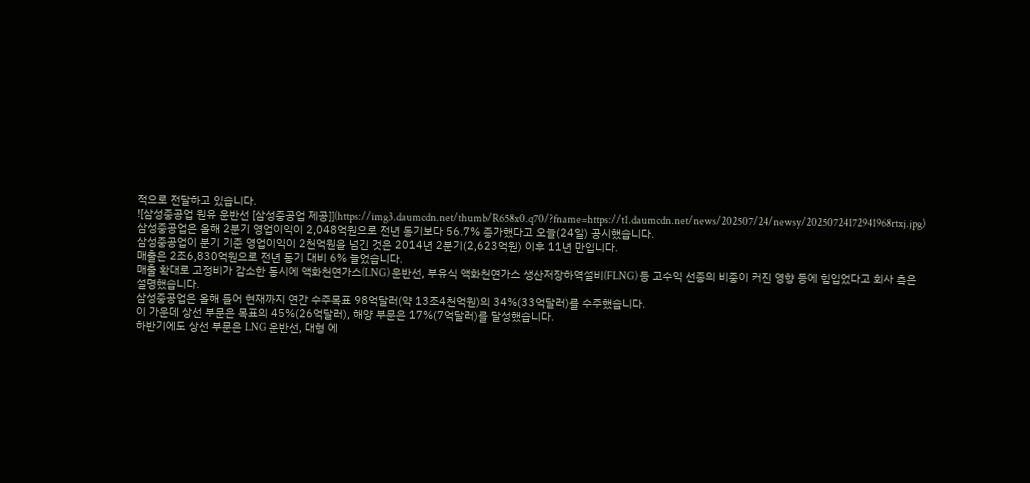적으로 전달하고 있습니다.
![삼성중공업 원유 운반선 [삼성중공업 제공]](https://img3.daumcdn.net/thumb/R658x0.q70/?fname=https://t1.daumcdn.net/news/202507/24/newsy/20250724172941968rtxj.jpg)
삼성중공업은 올해 2분기 영업이익이 2,048억원으로 전년 동기보다 56.7% 증가했다고 오늘(24일) 공시했습니다.
삼성중공업이 분기 기준 영업이익이 2천억원을 넘긴 것은 2014년 2분기(2,623억원) 이후 11년 만입니다.
매출은 2조6,830억원으로 전년 동기 대비 6% 늘었습니다.
매출 확대로 고정비가 감소한 동시에 액화천연가스(LNG) 운반선, 부유식 액화천연가스 생산저장하역설비(FLNG) 등 고수익 선종의 비중이 커진 영향 등에 힘입었다고 회사 측은 설명했습니다.
삼성중공업은 올해 들어 현재까지 연간 수주목표 98억달러(약 13조4천억원)의 34%(33억달러)를 수주했습니다.
이 가운데 상선 부문은 목표의 45%(26억달러), 해양 부문은 17%(7억달러)를 달성했습니다.
하반기에도 상선 부문은 LNG 운반선, 대형 에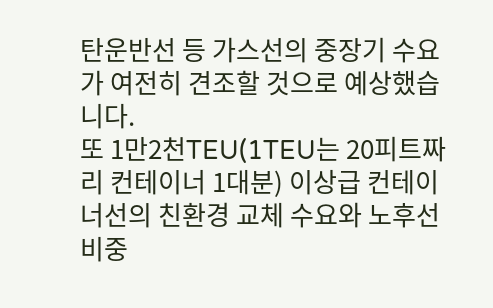탄운반선 등 가스선의 중장기 수요가 여전히 견조할 것으로 예상했습니다.
또 1만2천TEU(1TEU는 20피트짜리 컨테이너 1대분) 이상급 컨테이너선의 친환경 교체 수요와 노후선 비중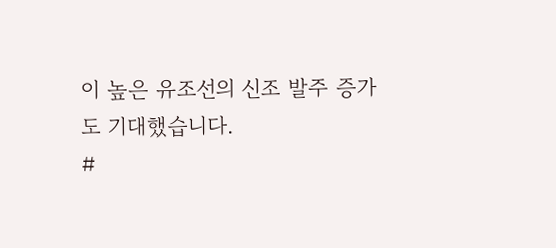이 높은 유조선의 신조 발주 증가도 기대했습니다.
#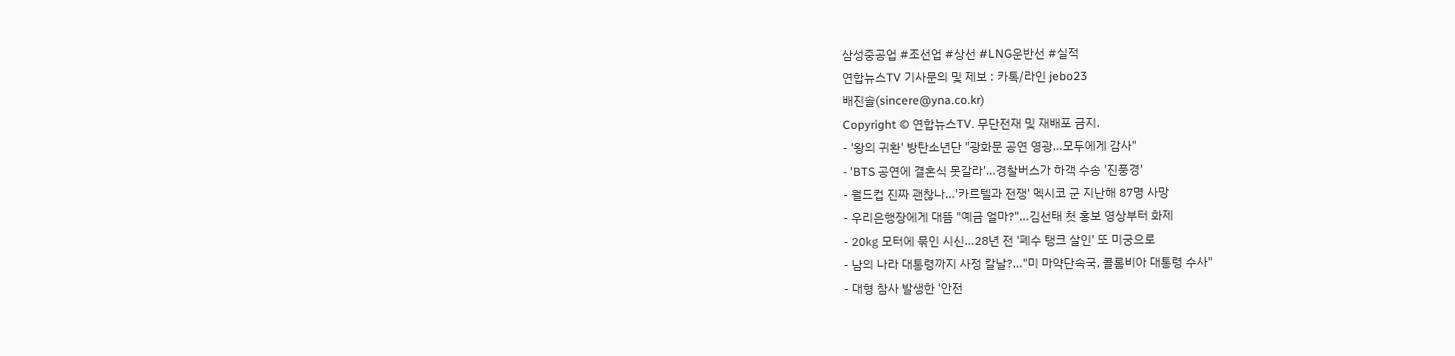삼성중공업 #조선업 #상선 #LNG운반선 #실적
연합뉴스TV 기사문의 및 제보 : 카톡/라인 jebo23
배진솔(sincere@yna.co.kr)
Copyright © 연합뉴스TV. 무단전재 및 재배포 금지.
- '왕의 귀환' 방탄소년단 "광화문 공연 영광…모두에게 감사"
- 'BTS 공연에 결혼식 못갈라'…경찰버스가 하객 수송 '진풍경'
- 월드컵 진짜 괜찮나…'카르텔과 전쟁' 멕시코 군 지난해 87명 사망
- 우리은행장에게 대뜸 "예금 얼마?"…김선태 첫 홍보 영상부터 화제
- 20㎏ 모터에 묶인 시신…28년 전 '폐수 탱크 살인' 또 미궁으로
- 남의 나라 대통령까지 사정 칼날?…"미 마약단속국, 콜롬비아 대통령 수사"
- 대형 참사 발생한 '안전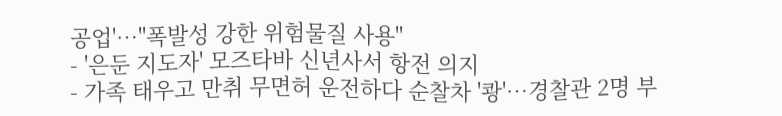공업'…"폭발성 강한 위험물질 사용"
- '은둔 지도자' 모즈타바 신년사서 항전 의지
- 가족 태우고 만취 무면허 운전하다 순찰차 '쾅'…경찰관 2명 부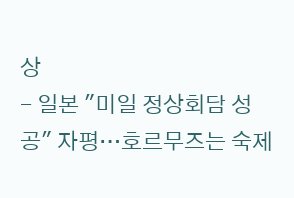상
- 일본 "미일 정상회담 성공" 자평…호르무즈는 숙제